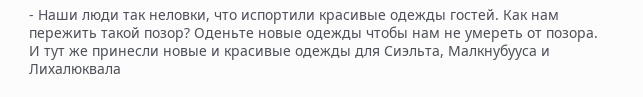- Наши люди так неловки, что испортили красивые одежды гостей. Как нам пережить такой позор? Оденьте новые одежды чтобы нам не умереть от позора.
И тут же принесли новые и красивые одежды для Сиэльта, Малкнубууса и Лихалюквала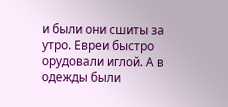и были они сшиты за утро. Евреи быстро орудовали иглой. А в одежды были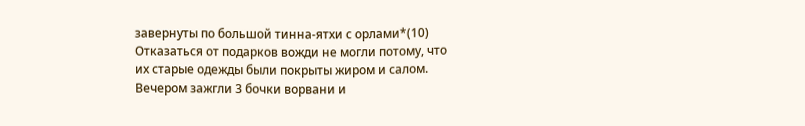завернуты по большой тинна-ятхи с орлами*(10) Отказаться от подарков вожди не могли потому, что их старые одежды были покрыты жиром и салом.
Вечером зажгли 3 бочки ворвани и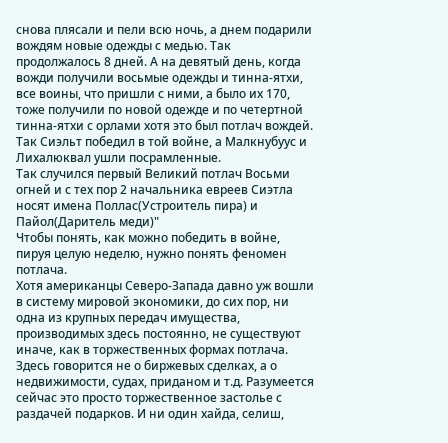снова плясали и пели всю ночь, а днем подарили вождям новые одежды с медью. Так продолжалось 8 дней. А на девятый день, когда вожди получили восьмые одежды и тинна-ятхи, все воины, что пришли с ними, а было их 170, тоже получили по новой одежде и по четертной тинна-ятхи с орлами хотя это был потлач вождей. Так Сиэльт победил в той войне, а Малкнубуус и Лихалюквал ушли посрамленные.
Так случился первый Великий потлач Восьми огней и с тех пор 2 начальника евреев Сиэтла носят имена Поллас(Устроитель пира) и Пайол(Даритель меди)"
Чтобы понять, как можно победить в войне, пируя целую неделю, нужно понять феномен потлача.
Хотя американцы Северо-Запада давно уж вошли в систему мировой экономики, до сих пор, ни одна из крупных передач имущества, производимых здесь постоянно, не существуют иначе, как в торжественных формах потлача. Здесь говорится не о биржевых сделках, а о недвижимости, судах, приданом и т.д. Разумеется сейчас это просто торжественное застолье с раздачей подарков. И ни один хайда, селиш,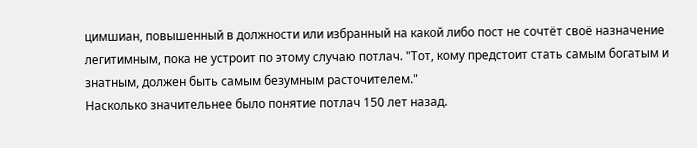цимшиан, повышенный в должности или избранный на какой либо пост не сочтёт своё назначение легитимным, пока не устроит по этому случаю потлач. "Тот, кому предстоит стать самым богатым и знатным, должен быть самым безумным расточителем."
Насколько значительнее было понятие потлач 150 лет назад.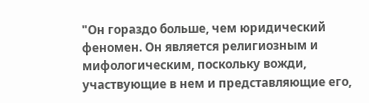"Он гораздо больше, чем юридический феномен. Он является религиозным и мифологическим, поскольку вожди, участвующие в нем и представляющие его,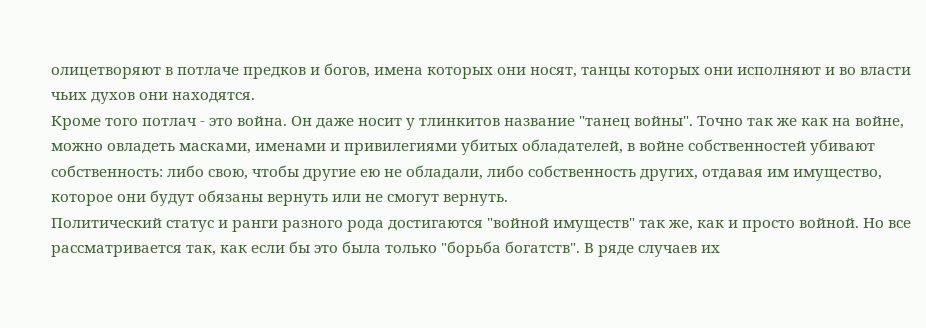олицетворяют в потлаче предков и богов, имена которых они носят, танцы которых они исполняют и во власти чьих духов они находятся.
Кроме того потлач - это война. Он даже носит у тлинкитов название "танец войны". Точно так же как на войне, можно овладеть масками, именами и привилегиями убитых обладателей, в войне собственностей убивают собственность: либо свою, чтобы другие ею не обладали, либо собственность других, отдавая им имущество, которое они будут обязаны вернуть или не смогут вернуть.
Политический статус и ранги разного рода достигаются "войной имуществ" так же, как и просто войной. Но все рассматривается так, как если бы это была только "борьба богатств". В ряде случаев их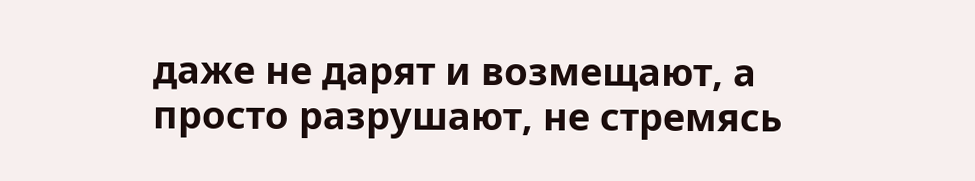даже не дарят и возмещают, а просто разрушают, не стремясь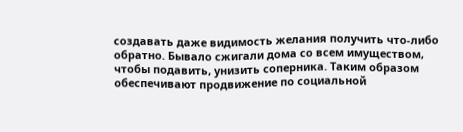создавать даже видимость желания получить что-либо обратно. Бывало сжигали дома со всем имуществом, чтобы подавить, унизить соперника. Таким образом обеспечивают продвижение по социальной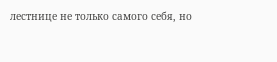лестнице не только самого себя, но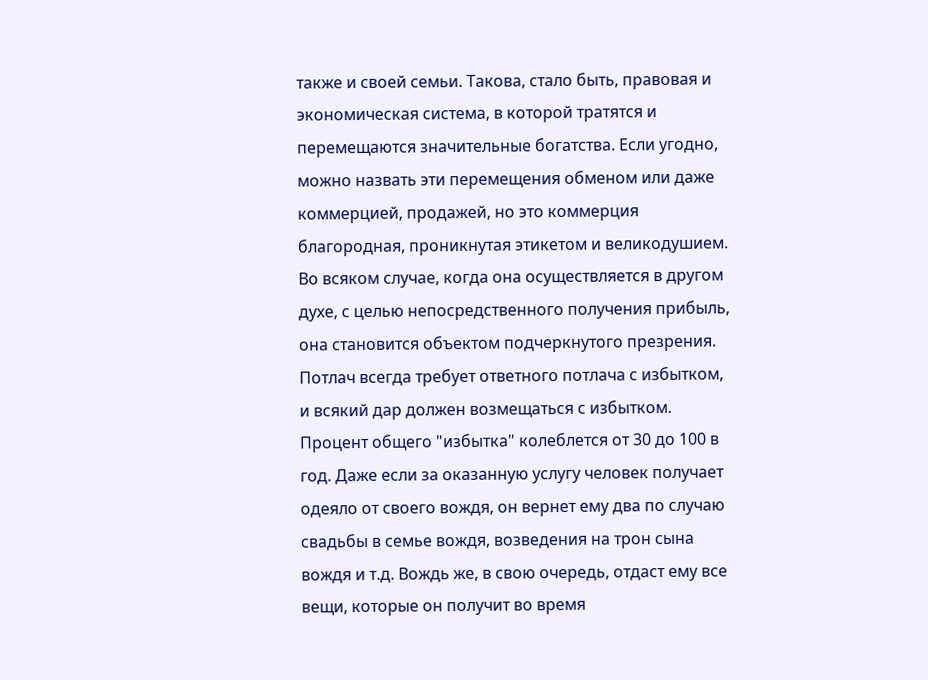также и своей семьи. Такова, стало быть, правовая и экономическая система, в которой тратятся и перемещаются значительные богатства. Если угодно, можно назвать эти перемещения обменом или даже коммерцией, продажей, но это коммерция благородная, проникнутая этикетом и великодушием. Во всяком случае, когда она осуществляется в другом духе, с целью непосредственного получения прибыль, она становится объектом подчеркнутого презрения.
Потлач всегда требует ответного потлача с избытком, и всякий дар должен возмещаться с избытком. Процент общего "избытка" колеблется от 30 до 100 в год. Даже если за оказанную услугу человек получает одеяло от своего вождя, он вернет ему два по случаю свадьбы в семье вождя, возведения на трон сына вождя и т.д. Вождь же, в свою очередь, отдаст ему все вещи, которые он получит во время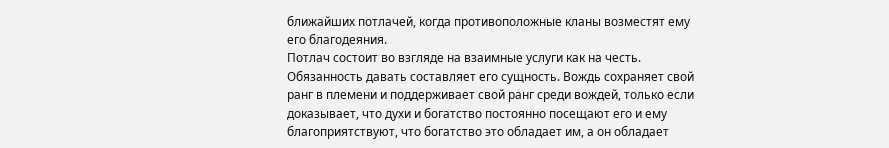ближайших потлачей, когда противоположные кланы возместят ему его благодеяния.
Потлач состоит во взгляде на взаимные услуги как на честь. Обязанность давать составляет его сущность. Вождь сохраняет свой ранг в племени и поддерживает свой ранг среди вождей, только если доказывает, что духи и богатство постоянно посещают его и ему благоприятствуют, что богатство это обладает им, а он обладает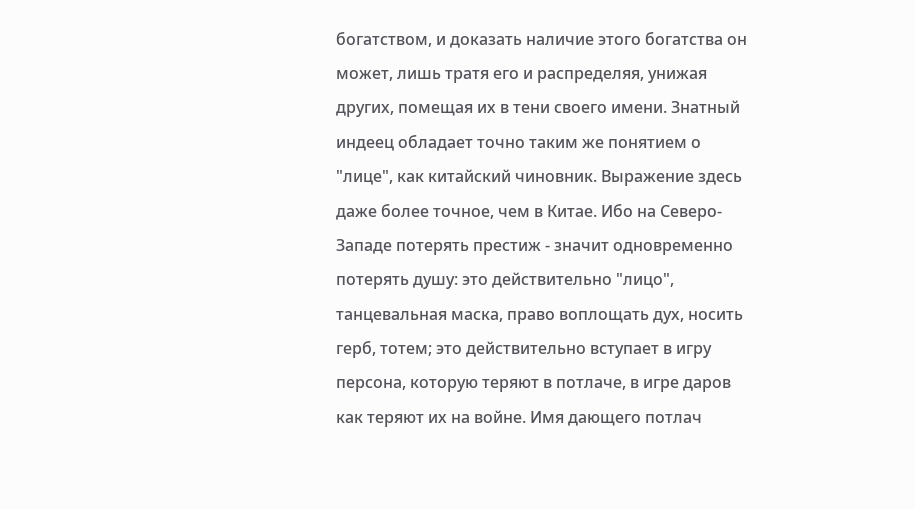богатством, и доказать наличие этого богатства он может, лишь тратя его и распределяя, унижая других, помещая их в тени своего имени. Знатный индеец обладает точно таким же понятием о "лице", как китайский чиновник. Выражение здесь даже более точное, чем в Китае. Ибо на Северо-Западе потерять престиж - значит одновременно потерять душу: это действительно "лицо", танцевальная маска, право воплощать дух, носить герб, тотем; это действительно вступает в игру персона, которую теряют в потлаче, в игре даров как теряют их на войне. Имя дающего потлач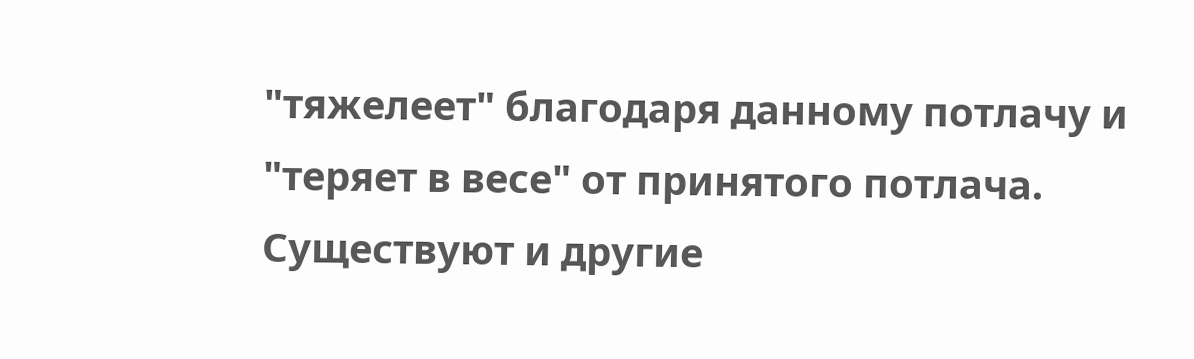"тяжелеет" благодаря данному потлачу и "теряет в весе" от принятого потлача. Существуют и другие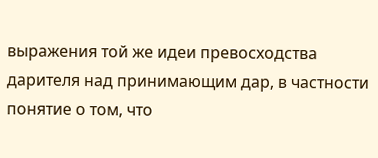выражения той же идеи превосходства дарителя над принимающим дар, в частности понятие о том, что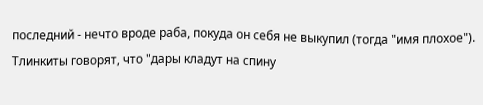последний - нечто вроде раба, покуда он себя не выкупил (тогда "имя плохое"). Тлинкиты говорят, что "дары кладут на спину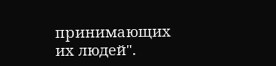принимающих их людей".